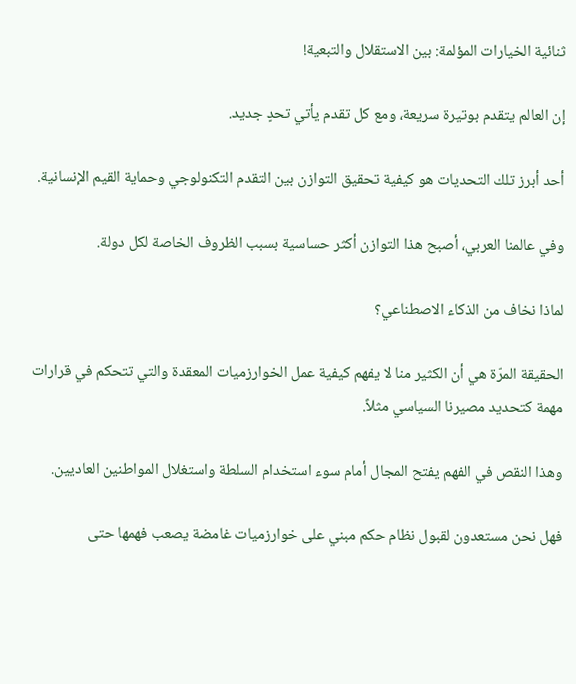ثنائية الخيارات المؤلمة: بين الاستقلال والتبعية!

إن العالم يتقدم بوتيرة سريعة، ومع كل تقدم يأتي تحدٍ جديد.

أحد أبرز تلك التحديات هو كيفية تحقيق التوازن بين التقدم التكنولوجي وحماية القيم الإنسانية.

وفي عالمنا العربي، أصبح هذا التوازن أكثر حساسية بسبب الظروف الخاصة لكل دولة.

لماذا نخاف من الذكاء الاصطناعي؟

الحقيقة المرّة هي أن الكثير منا لا يفهم كيفية عمل الخوارزميات المعقدة والتي تتحكم في قرارات مهمة كتحديد مصيرنا السياسي مثلاً.

وهذا النقص في الفهم يفتح المجال أمام سوء استخدام السلطة واستغلال المواطنين العاديين.

فهل نحن مستعدون لقبول نظام حكم مبني على خوارزميات غامضة يصعب فهمها حتى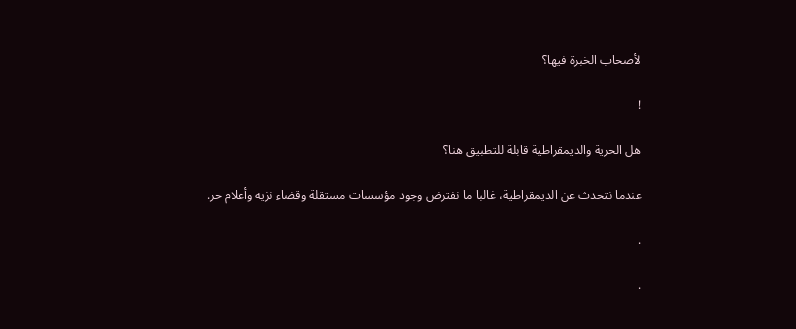لأصحاب الخبرة فيها؟

!

هل الحرية والديمقراطية قابلة للتطبيق هنا؟

عندما نتحدث عن الديمقراطية، غالبا ما نفترض وجود مؤسسات مستقلة وقضاء نزيه وأعلام حر.

.

.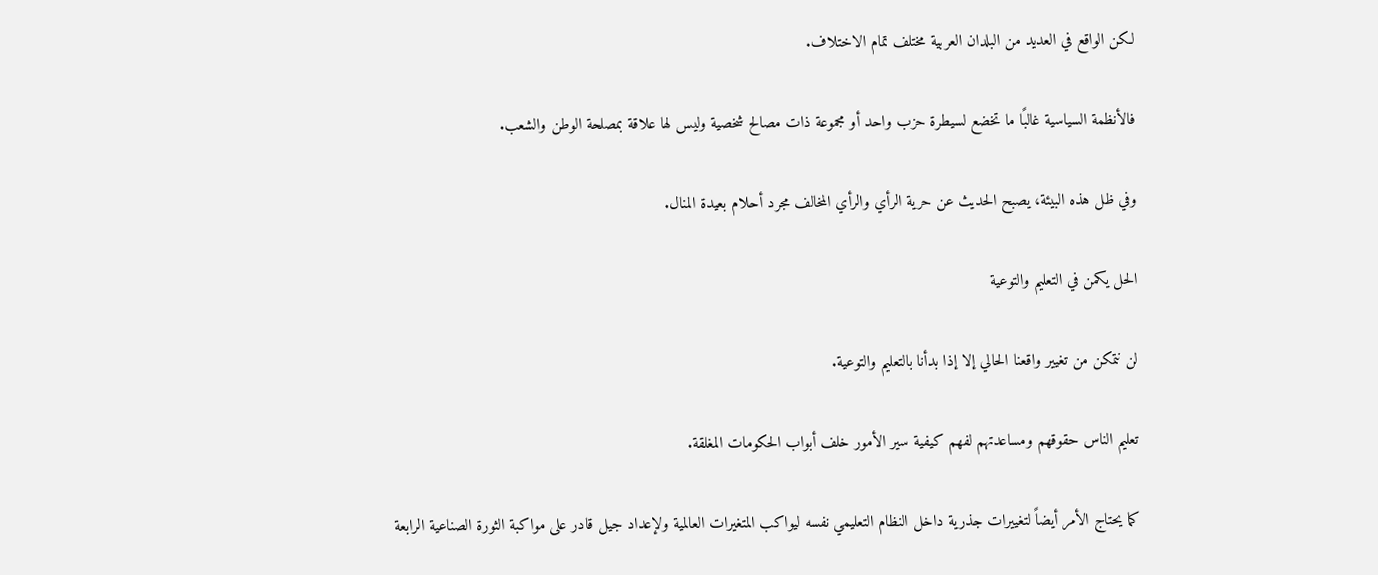لكن الواقع في العديد من البلدان العربية مختلف تمام الاختلاف.

فالأنظمة السياسية غالبًا ما تخضع لسيطرة حزب واحد أو مجموعة ذات مصالح شخصية وليس لها علاقة بمصلحة الوطن والشعب.

وفي ظل هذه البيئة، يصبح الحديث عن حرية الرأي والرأي المخالف مجرد أحلام بعيدة المنال.

الحل يكمن في التعليم والتوعية

لن نتمكن من تغيير واقعنا الحالي إلا إذا بدأنا بالتعليم والتوعية.

تعليم الناس حقوقهم ومساعدتهم لفهم كيفية سير الأمور خلف أبواب الحكومات المغلقة.

كما يحتاج الأمر أيضاً لتغييرات جذرية داخل النظام التعليمي نفسه ليواكب المتغيرات العالمية ولإعداد جيل قادر على مواكبة الثورة الصناعية الرابعة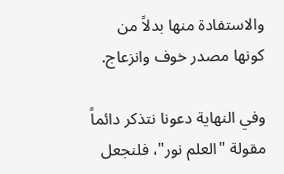والاستفادة منها بدلاً من كونها مصدر خوف وانزعاج.

وفي النهاية دعونا نتذكر دائماً مقولة "العلم نور"، فلنجعل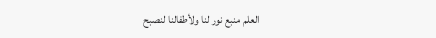العلم منبع نور لنا ولأطفالنا لنصبح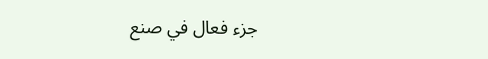جزء فعال في صنع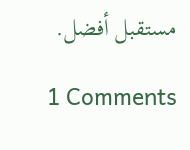مستقبل أفضل.

1 Comments